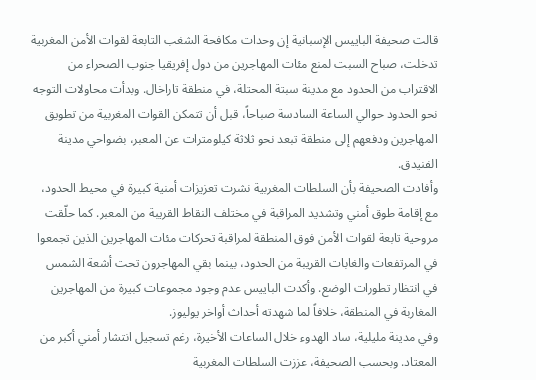قالت صحيفة الباييس الإسبانية إن وحدات مكافحة الشغب التابعة لقوات الأمن المغربية تدخلت، صباح السبت لمنع مئات المهاجرين من دول إفريقيا جنوب الصحراء من الاقتراب من الحدود مع مدينة سبتة المحتلة، في منطقة تاراخال. وبدأت محاولات التوجه نحو الحدود حوالي الساعة السادسة صباحاً، قبل أن تتمكن القوات المغربية من تطويق المهاجرين ودفعهم إلى منطقة تبعد نحو ثلاثة كيلومترات عن المعبر، بضواحي مدينة الفنيدق.
وأفادت الصحيفة بأن السلطات المغربية نشرت تعزيزات أمنية كبيرة في محيط الحدود، مع إقامة طوق أمني وتشديد المراقبة في مختلف النقاط القريبة من المعبر. كما حلّقت مروحية تابعة لقوات الأمن فوق المنطقة لمراقبة تحركات مئات المهاجرين الذين تجمعوا في المرتفعات والغابات القريبة من الحدود، بينما بقي المهاجرون تحت أشعة الشمس في انتظار تطورات الوضع. وأكدت الباييس عدم وجود مجموعات كبيرة من المهاجرين المغاربة في المنطقة، خلافاً لما شهدته أحداث أواخر يوليوز.
وفي مدينة مليلية، ساد الهدوء خلال الساعات الأخيرة، رغم تسجيل انتشار أمني أكبر من المعتاد. وبحسب الصحيفة، عززت السلطات المغربية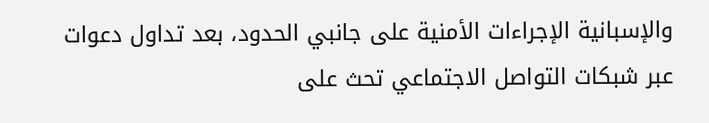والإسبانية الإجراءات الأمنية على جانبي الحدود، بعد تداول دعوات عبر شبكات التواصل الاجتماعي تحث على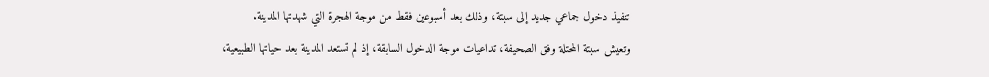تنفيذ دخول جماعي جديد إلى سبتة، وذلك بعد أسبوعين فقط من موجة الهجرة التي شهدتها المدينة.
وتعيش سبتة المحتلة وفق الصحيفة، تداعيات موجة الدخول السابقة، إذ لم تستعد المدينة بعد حياتها الطبيعية،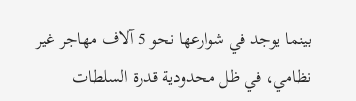بينما يوجد في شوارعها نحو 5 آلاف مهاجر غير نظامي، في ظل محدودية قدرة السلطات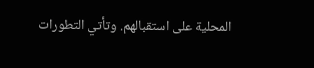المحلية على استقبالهم. وتأتي التطورات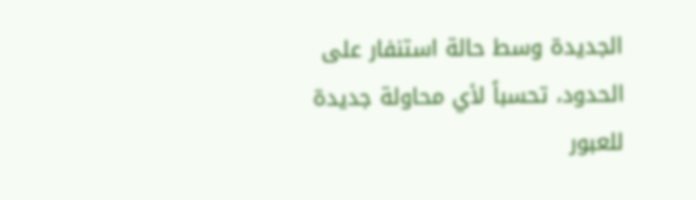الجديدة وسط حالة استنفار على الحدود، تحسباً لأي محاولة جديدة للعبور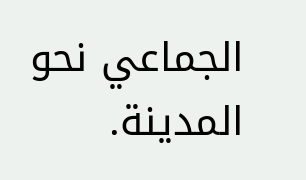الجماعي نحو المدينة.